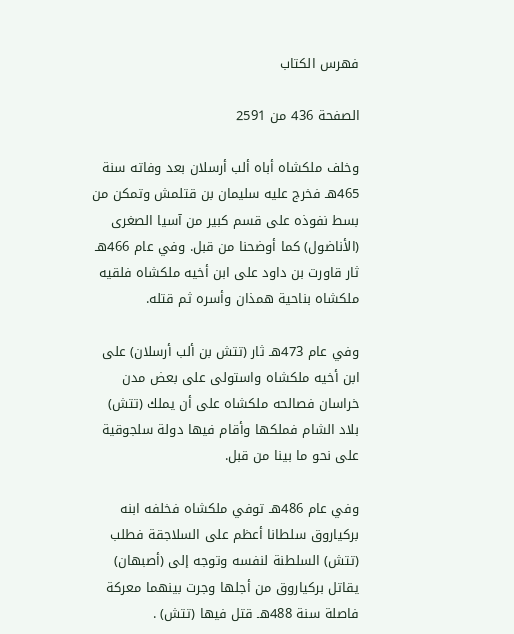فهرس الكتاب

الصفحة 436 من 2591

وخلف ملكشاه أباه ألب أرسلان بعد وفاته سنة 465هـ فخرج عليه سليمان بن قتلمش وتمكن من بسط نفوذه على قسم كبير من آسيا الصغرى (الأناضول) كما أوضحنا من قبل. وفي عام 466هـ ثار قاورت بن داود على ابن أخيه ملكشاه فلقيه ملكشاه بناحية همذان وأسره ثم قتله.

وفي عام 473هـ ثار (تتش بن ألب أرسلان) على ابن أخيه ملكشاه واستولى على بعض مدن خراسان فصالحه ملكشاه على أن يملك (تتش) بلاد الشام فملكها وأقام فيها دولة سلجوقية على نحو ما بينا من قبل.

وفي عام 486هـ توفي ملكشاه فخلفه ابنه بركياروق سلطانا أعظم على السلاجقة فطلب (تتش) السلطنة لنفسه وتوجه إلى (أصبهان) يقاتل بركياروق من أجلها وجرت بينهما معركة فاصلة سنة 488هـ قتل فيها (تتش) .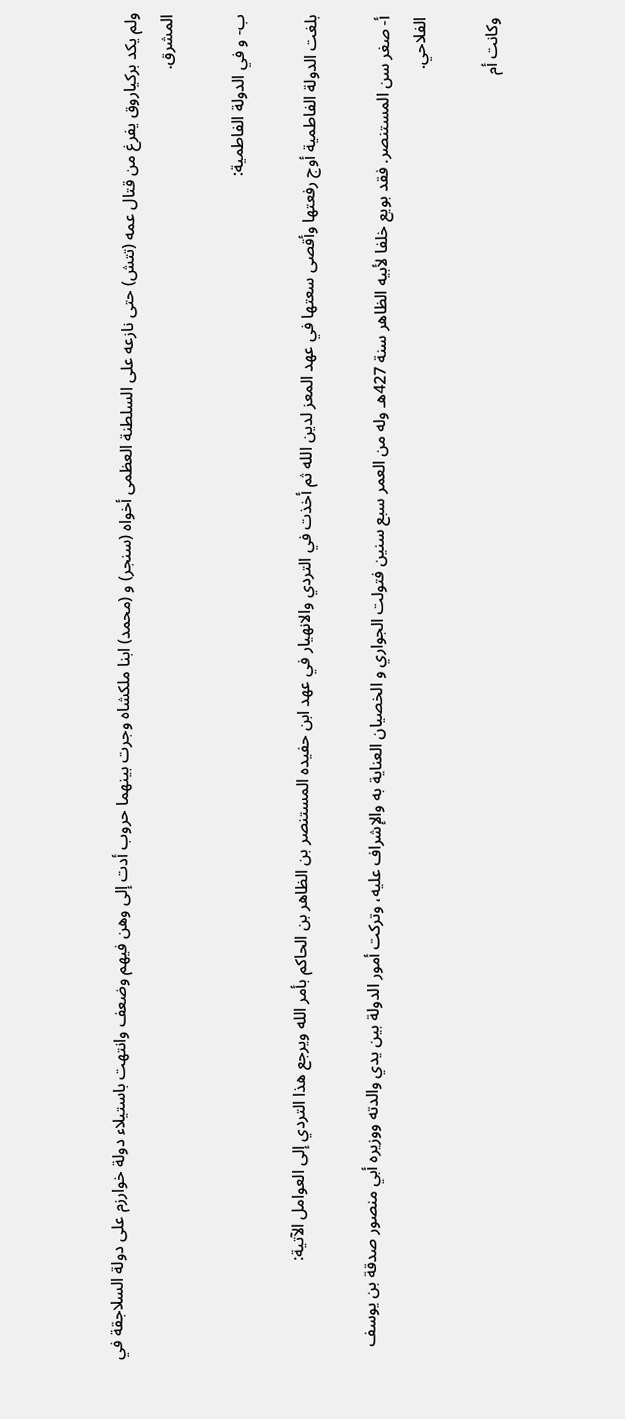ولم يكد بركياروق يفرغ من قتال عمه (تتش) حتى نازعه على السلطنة العظمى أخواه (سنجر) و (محمد) ابنا ملكشاه وجرت بينهما حروب أدت إلى وهن فيهم وضعف وانتهت باستيلاء دولة خوارزم على دولة السلاجقة في المشرق.

ب- و في الدولة الفاطمية:

بلغت الدولة الفاطمية أوج رفعتها وأقصى سعتها في عهد المعز لدين الله ثم أخذت في التردي والانهيار في عهد ابن حفيده المستنصر بن الظاهر بن الحاكم بأمر الله ويرجع هذا التردي إلى العوامل الآتية:

أ- صغر سن المستنصر. فقد بويع خلفا لأبيه الظاهر سنة 427هـ وله من العمر سبع سنين فتولت الجواري و الخصيان العناية به والإشراف عليه، وتركت أمور الدولة بين يدي والدته ووزيره أبي منصور صدقة بن يوسف الفلاحي.

وكانت أم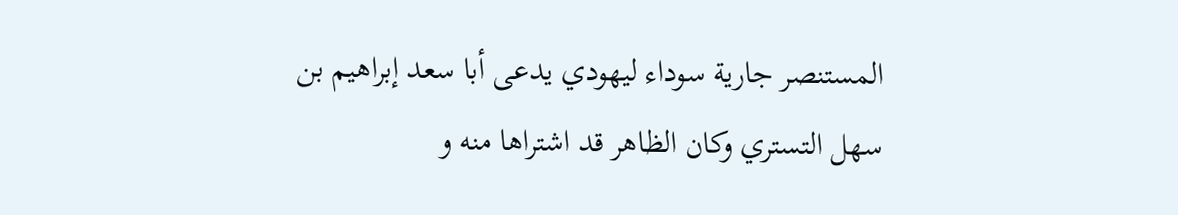المستنصر جارية سوداء ليهودي يدعى أبا سعد إبراهيم بن سهل التستري وكان الظاهر قد اشتراها منه و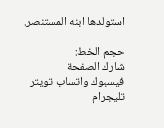استولدها ابنه المستنصر.

حجم الخط:
شارك الصفحة
فيسبوك واتساب تويتر تليجرام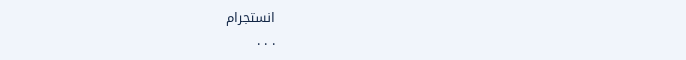انستجرام
. . .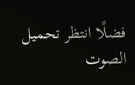فضلًا انتظر تحميل الصوت